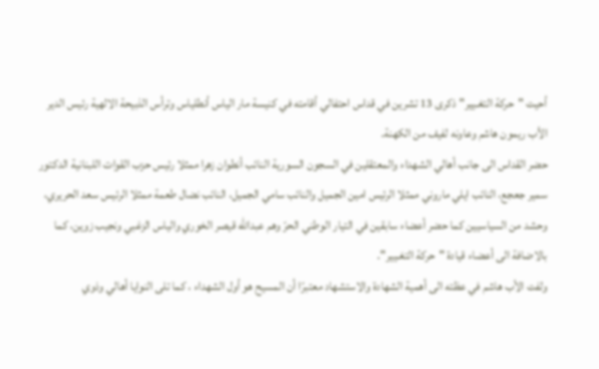أحيت "حركة التغـيير" ذكرى 13 تشرين في قداس احتفالي أقامته في كنيسة مار الياس أنطلياس وترأس الذبيحة الالهية رئيس الدير الأب ريمون هاشم وعاونه لفيف من الكهنة.
حضر القداس الى جانب أهالي الشهداء والمعتقلين في السجون السورية النائب أنطوان زهرا ممثلا رئيس حزب القوات اللبنانية الدكتور سمير جعجع، النائب ايلي ماروني ممثلا الرئيس امين الجميل والنائب سامي الجميل، النائب نضال طعمة ممثلا الرئيس سعد الحريري، وحشد من السياسيين كما حضر أعضاء سابقين في التيار الوطني الحرّ وهم عبدالله قيصر الخوري والياس الزغبي ونجيب زوين، كما بالاضافة الى أعضاء قيادة "حركة التغـيير".
ولفت الأب هاشم في عظته الى أهمية الشهادة والاستشهاد معتبرًا أن المسيح هو أول الشهداء ، كما تلى النوايا أهالي وذوي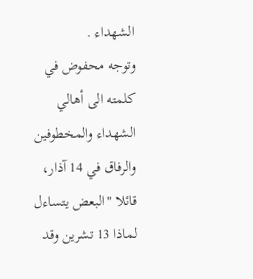الشهداء .
وتوجه محفوض في كلمته الى أهالي الشهداء والمخطوفين والرفاق في 14 آذار، قائلا "البعض يتساءل لماذا 13 تشرين وقد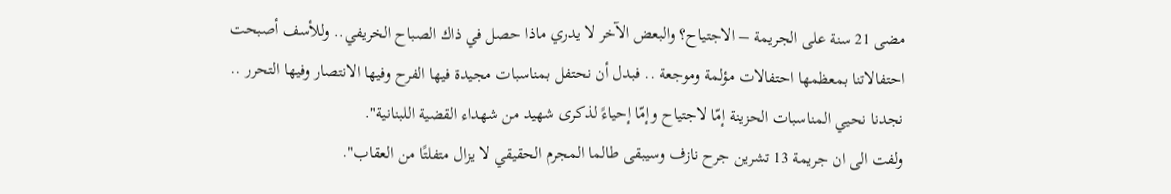مضى 21 سنة على الجريمة – الاجتياح؟ والبعض الآخر لا يدري ماذا حصل في ذاك الصباح الخريفي.. وللأسف أصبحت احتفالاتنا بمعظمها احتفالات مؤلمة وموجعة .. فبدل أن نحتفل بمناسبات مجيدة فيها الفرح وفيها الانتصار وفيها التحرر .. نجدنا نحيي المناسبات الحزينة إمّا لاجتياح وإمّا إحياءً لذكرى شهيد من شهداء القضية اللبنانية".
ولفت الى ان جريمة 13 تشرين جرح نازف وسيبقى طالما المجرم الحقيقي لا يزال متفلتًا من العقاب".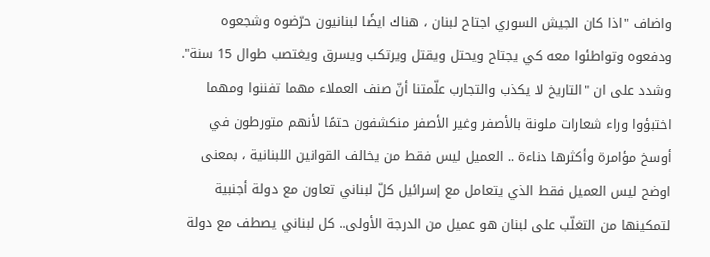واضاف "اذا كان الجيش السوري اجتاح لبنان ، هناك ايضًا لبنانيون حرّضوه وشجعوه ودفعوه وتواطئوا معه كي يجتاح ويحتل ويقتل ويرتكب ويسرق ويغتصب طوال 15 سنة".
وشدد على ان "التاريخ لا يكذب والتجارب علّمتنا أنّ صنف العملاء مهما تفننوا ومهما اختبؤوا وراء شعارات ملونة بالأصفر وغير الأصفر منكشفون حتمًا لأنهم متورطون في أوسخ مؤامرة وأكثرها دناءة .. العميل ليس فقط من يخالف القوانين اللبنانية ، بمعنى اوضح ليس العميل فقط الذي يتعامل مع إسرائيل كلّ لبناني تعاون مع دولة أجنبية لتمكينها من التغلّب على لبنان هو عميل من الدرجة الأولى.. كل لبناني يصطف مع دولة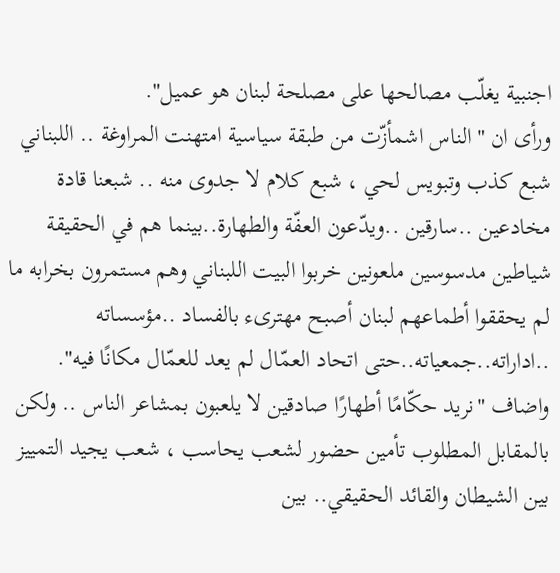اجنبية يغلّب مصالحها على مصلحة لبنان هو عميل".
ورأى ان "الناس اشمأزّت من طبقة سياسية امتهنت المراوغة .. اللبناني شبع كذب وتبويس لحي ، شبع كلام لا جدوى منه .. شبعنا قادة مخادعين ..سارقين ..ويدّعون العفّة والطهارة..بينما هم في الحقيقة شياطين مدسوسين ملعونين خربوا البيت اللبناني وهم مستمرون بخرابه ما لم يحققوا أطماعهم لبنان أصبح مهترىء بالفساد ..مؤسساته ..اداراته..جمعياته..حتى اتحاد العمّال لم يعد للعمّال مكانًا فيه".
واضاف "نريد حكّامًا أطهارًا صادقين لا يلعبون بمشاعر الناس .. ولكن بالمقابل المطلوب تأمين حضور لشعب يحاسب ، شعب يجيد التمييز بين الشيطان والقائد الحقيقي.. بين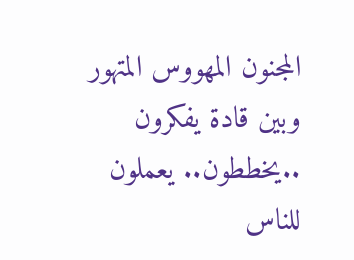المجنون المهووس المتهور وبين قادة يفكرون ..يخططون.. يعملون للناس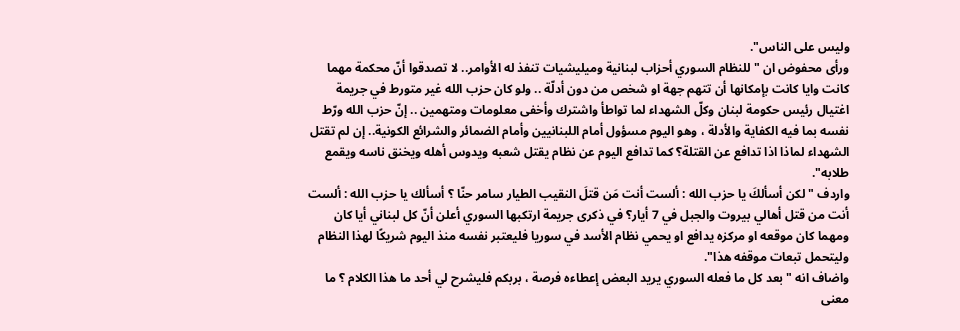وليس على الناس".
ورأى محفوض ان "للنظام السوري أحزاب لبنانية وميليشيات تنفذ له الأوامر.. لا تصدقوا أنّ محكمة مهما كانت وايا كانت بإمكانها أن تتهم جهة او شخص من دون أدلّة .. ولو كان حزب الله غير متورط في جريمة اغتيال رئيس حكومة لبنان وكلّ الشهداء لما تواطأ واشترك وأخفى معلومات ومتهمين .. إنّ حزب الله ورّط نفسه بما فيه الكفاية والأدلة ، وهو اليوم مسؤول أمام اللبنانيين وأمام الضمائر والشرائع الكونية.. إن لم تقتل الشهداء لماذا اذا تدافع عن القتلة؟ كما تدافع اليوم عن نظام يقتل شعبه ويدوس أهله ويخنق ناسه ويقمع طلابه".
واردف "لكن أسألكَ يا حزب الله : ألست أنت مَن قتلَ النقيب الطيار سامر حنّا ؟ أسألك يا حزب الله : ألست أنت من قتل أهالي بيروت والجبل في 7 أيار؟ في ذكرى جريمة ارتكبها السوري أعلن أنّ كل لبناني أيا كان ومهما كان موقعه او مركزه يدافع او يحمي نظام الأسد في سوريا فليعتبر نفسه منذ اليوم شريكًا لهذا النظام وليتحمل تبعات موقفه هذا".
واضاف انه "بعد كل ما فعله السوري يريد البعض إعطاءه فرصة ، بربكم فليشرح لي أحد ما هذا الكلام ؟ ما معنى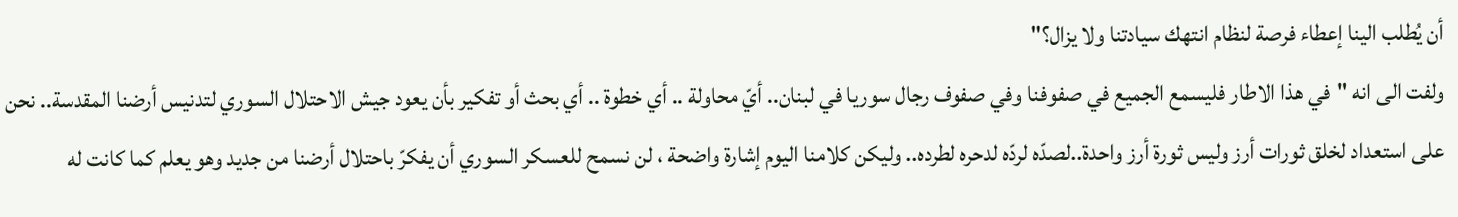أن يُطلب الينا إعطاء فرصة لنظام انتهك سيادتنا ولا يزال؟"
ولفت الى انه "في هذا الاطار فليسمع الجميع في صفوفنا وفي صفوف رجال سوريا في لبنان.. أيّ محاولة .. أي خطوة .. أي بحث أو تفكير بأن يعود جيش الاحتلال السوري لتدنيس أرضنا المقدسة.. نحن على استعداد لخلق ثورات أرز وليس ثورة أرز واحدة..لصدّه لردّه لدحره لطرده.. وليكن كلامنا اليوم إشارة واضحة ، لن نسمح للعسكر السوري أن يفكرّ باحتلال أرضنا من جديد وهو يعلم كما كانت له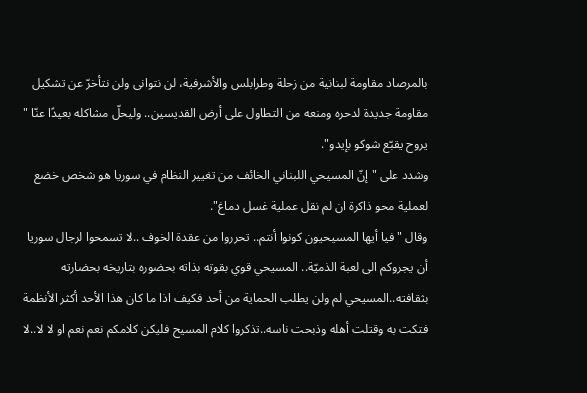بالمرصاد مقاومة لبنانية من زحلة وطرابلس والأشرفية، لن نتوانى ولن نتأخرّ عن تشكيل مقاومة جديدة لدحره ومنعه من التطاول على أرض القديسين.. وليحلّ مشاكله بعيدًا عنّا " يروح يقبّع شوكو بإيدو".
وشدد على "إنّ المسيحي اللبناني الخائف من تغيير النظام في سوريا هو شخص خضع لعملية محو ذاكرة ان لم نقل عملية غسل دماغ".
وقال "فيا أيها المسيحيون كونوا أنتم.. تحرروا من عقدة الخوف ..لا تسمحوا لرجال سوريا أن يجروكم الى لعبة الذميّة.. المسيحي قوي بقوته بذاته بحضوره بتاريخه بحضارته بثقافته..المسيحي لم ولن يطلب الحماية من أحد فكيف اذا ما كان هذا الأحد أكثر الأنظمة فتكت به وقتلت أهله وذبحت ناسه..تذكروا كلام المسيح فليكن كلامكم نعم نعم او لا لا..لا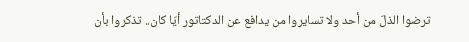ترضوا الذلّ من أحد ولا تسايروا من يدافع عن الدكتاتور أيّا كان.. تذكروا بأن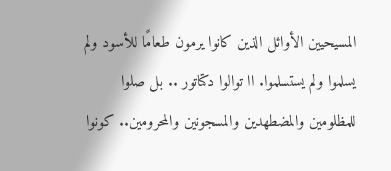المسيحيين الأوائل الذين كانوا يرمون طعامًا للأسود ولم يسلموا ولم يستسلموا. اا توالوا دكتاتور .. بل صلوا للمظلومين والمضطهدين والمسجونين والمحرومين.. كونوا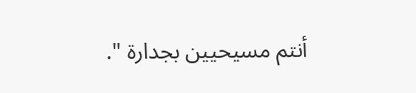أنتم مسيحيين بجدارة ".